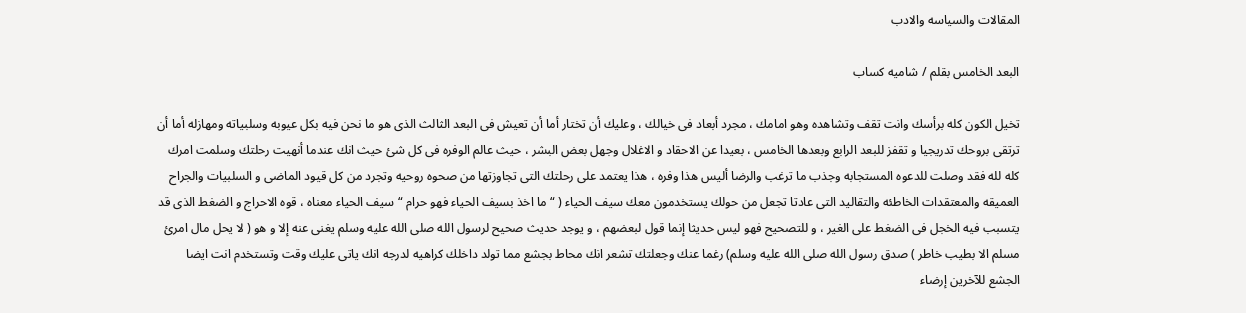المقالات والسياسه والادب

البعد الخامس بقلم / شاميه كساب

تخيل الكون كله برأسك وانت تقف وتشاهده وهو امامك ، مجرد أبعاد فى خيالك ، وعليك أن تختار أما أن تعيش فى البعد الثالث الذى هو ما نحن فيه بكل عيوبه وسلبياته ومهازله أما أن ترتقى بروحك تدريجيا و تقفز للبعد الرابع وبعدها الخامس ، بعيدا عن الاحقاد و الاغلال وجهل بعض البشر ، حيث عالم الوفره فى كل شئ حيث انك عندما أنهيت رحلتك وسلمت امرك كله لله فقد وصلت للدعوه المستجابه وجذب ما ترغب والرضا أليس هذا وفره ، هذا يعتمد على رحلتك التى تجاوزتها من صحوه روحيه وتجرد من كل قيود الماضى و السلبيات والجراح العميقه والمعتقدات الخاطئه والتقاليد التى عادتا تجعل من حولك يستخدمون معك سيف الحياء ( “ما اخذ بسيف الحياء فهو حرام “سيف الحياء معناه ، قوه الاحراج و الضغط الذى قد يتسبب فيه الخجل فى الضغط على الغير ، و للتصحيح فهو ليس حديثا إنما قول لبعضهم ، و يوجد حديث صحيح لرسول الله صلى الله عليه وسلم يغنى عنه إلا و هو ( لا يحل مال امرئ مسلم الا بطيب خاطر ) صدق رسول الله صلى الله عليه وسلم) رغما عنك وجعلتك تشعر انك محاط بجشع مما تولد داخلك كراهيه لدرجه انك ياتى عليك وقت وتستخدم انت ايضا الجشع للآخرين إرضاء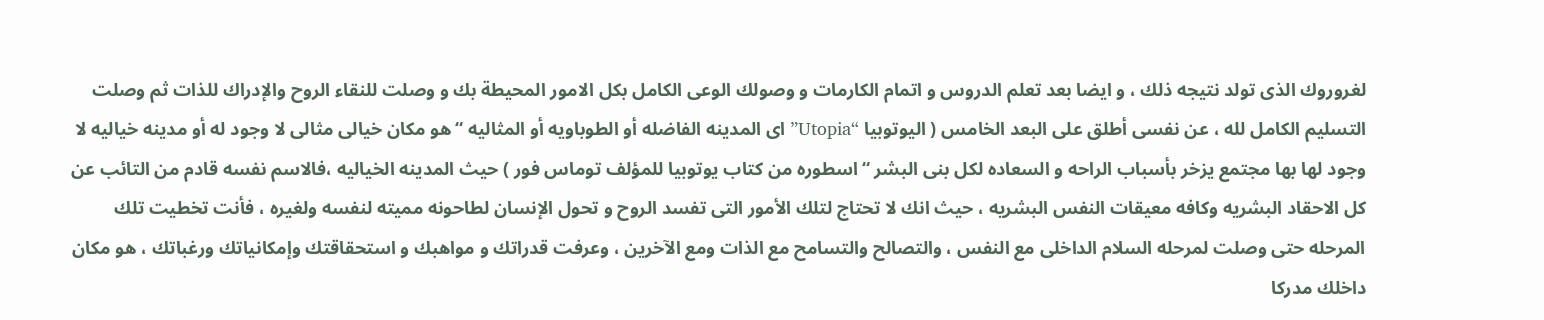لغروروك الذى تولد نتيجه ذلك ، و ايضا بعد تعلم الدروس و اتمام الكارمات و وصولك الوعى الكامل بكل الامور المحيطة بك و وصلت للنقاء الروح والإدراك للذات ثم وصلت التسليم الكامل لله ، عن نفسى أطلق على البعد الخامس ( اليوتوبيا “Utopia” اى المدينه الفاضله أو الطوباويه أو المثاليه “هو مكان خيالى مثالى لا وجود له أو مدينه خياليه لا وجود لها بها مجتمع يزخر بأسباب الراحه و السعاده لكل بنى البشر “اسطوره من كتاب يوتوبيا للمؤلف توماس فور ) حيث المدينه الخياليه ،فالاسم نفسه قادم من التائب عن كل الاحقاد البشريه وكافه معيقات النفس البشريه ، حيث انك لا تحتاج لتلك الأمور التى تفسد الروح و تحول الإنسان لطاحونه مميته لنفسه ولغيره ، فأنت تخطيت تلك المرحله حتى وصلت لمرحله السلام الداخلى مع النفس ، والتصالح والتسامح مع الذات ومع الآخرين ، وعرفت قدراتك و مواهبك و استحقاقتك وإمكانياتك ورغباتك ، هو مكان داخلك مدركا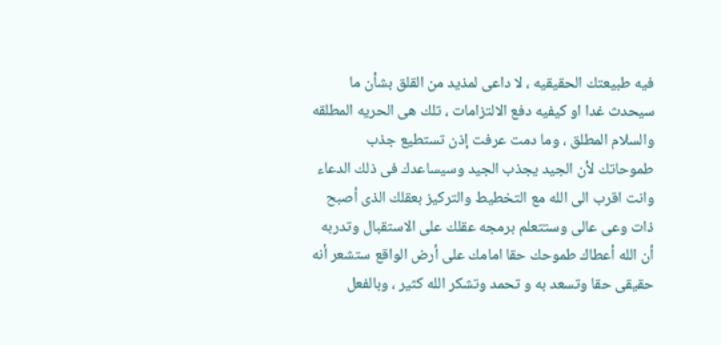فيه طبيعتك الحقيقيه ، لا داعى لمذيد من القلق بشأن ما سيحدث غدا او كيفيه دفع الالتزامات ، تلك هى الحريه المطلقه والسلام المطلق ، وما دمت عرفت إذن تستطيع جذب طموحاتك لأن الجيد يجذب الجيد وسيساعدك فى ذلك الدعاء وانت اقرب الى الله مع التخطيط والتركيز بعقلك الذى أصبح ذات وعى عالى وستتعلم برمجه عقلك على الاستقبال وتدربه أن الله أعطاك طموحك حقا امامك على أرض الواقع ستشعر أنه حقيقى حقا وتسعد به و تحمد وتشكر الله كثير ، وبالفعل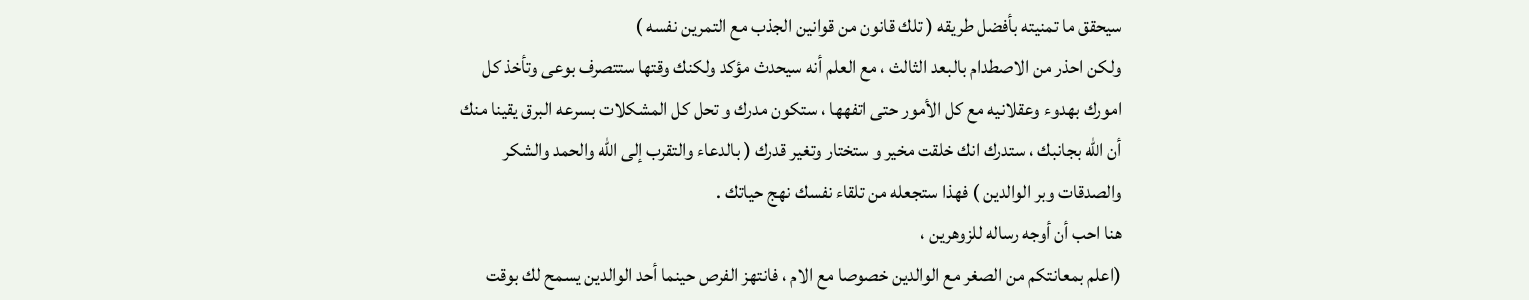سيحقق ما تمنيته بأفضل طريقه ( تلك قانون من قوانين الجذب مع التمرين نفسه )
ولكن احذر من الاصطدام بالبعد الثالث ، مع العلم أنه سيحدث مؤكد ولكنك وقتها ستتصرف بوعى وتأخذ كل امورك بهدوء وعقلانيه مع كل الأمور حتى اتفهها ، ستكون مدرك و تحل كل المشكلات بسرعه البرق يقينا منك أن الله بجانبك ، ستدرك انك خلقت مخير و ستختار وتغير قدرك ( بالدعاء والتقرب إلى الله والحمد والشكر والصدقات وبر الوالدين ) فهذا ستجعله من تلقاء نفسك نهج حياتك .
هنا احب أن أوجه رساله للزوهرين ،
(اعلم بمعانتكم من الصغر مع الوالدين خصوصا مع الام ، فانتهز الفرص حينما أحد الوالدين يسمح لك بوقت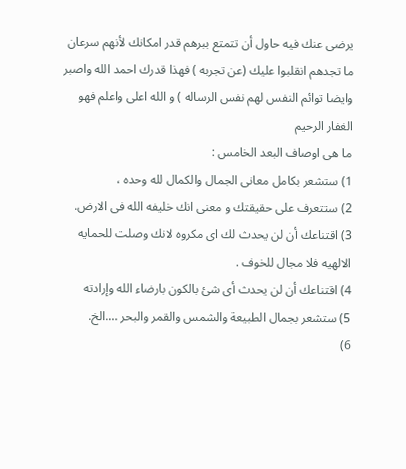يرضى عنك فيه حاول أن تتمتع ببرهم قدر امكانك لأنهم سرعان ما تجدهم انقلبوا عليك (عن تجربه ) فهذا قدرك احمد الله واصبر وايضا توائم النفس لهم نفس الرساله ) و الله اعلى واعلم فهو الغفار الرحيم
ما هى اوصاف البعد الخامس :
1) ستشعر بكامل معانى الجمال والكمال لله وحده ،
2) ستتعرف على حقيقتك و معنى انك خليفه الله فى الارض.
3) اقتناعك أن لن يحدث لك اى مكروه لانك وصلت للحمايه الالهيه فلا مجال للخوف .
4) اقتناعك أن لن يحدث أى شئ بالكون بارضاء الله وإرادته
5) ستشعر بجمال الطبيعة والشمس والقمر والبحر ….الخ.
6)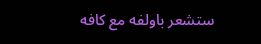ستشعر باولفه مع كافه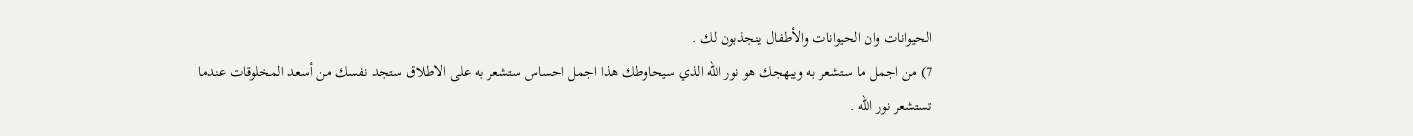الحيوانات وان الحيوانات والأطفال ينجذبون لك .
7) من اجمل ما ستشعر به ويبهجك هو نور الله الذي سيحاوطك هذا اجمل احساس ستشعر به على الاطلاق ستجد نفسك من أسعد المخلوقات عندما تستشعر نور الله .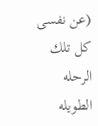(عن نفسى كل تلك الرحله الطويله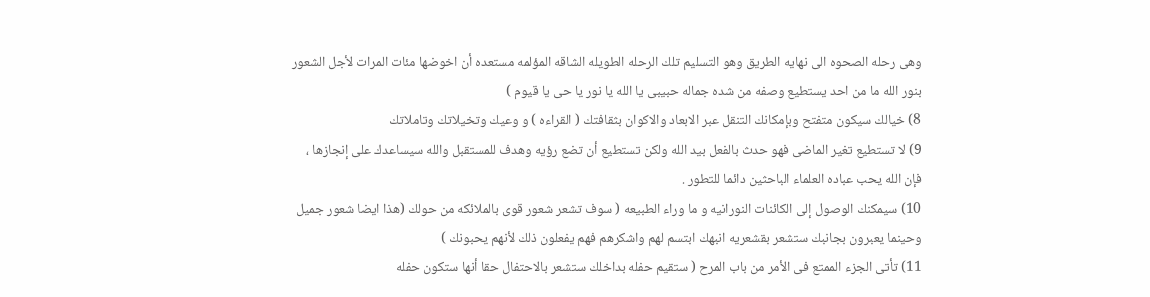وهى رحله الصحوه الى نهايه الطريق وهو التسليم تلك الرحله الطويله الشاقه المؤلمه مستعده أن اخوضها مئات المرات لأجل الشعور بنور الله ما من احد يستطيع وصفه من شده جماله حبيبى يا الله يا نور يا حى يا قيوم )
8) خيالك سيكون متفتح وبإمكانك التنقل عبر الابعاد والاكوان بثقافتك ( القراءه ) و وعيك وتخيلاتك وتاملاتك
9) لا تستطيع تغير الماضى فهو حدث بالفعل بيد الله ولكن تستطيع أن تضع رؤيه وهدف للمستقبل والله سيساعدك على إنجازها ، فإن الله يحب عباده العلماء الباحثين دائما للتطور .
10) سيمكنك الوصول إلى الكائنات النورانيه و ما وراء الطبيعه ( سوف تشعر شعور قوى بالملائكه من حولك (هذا ايضا شعور جميل وحينما يعبرون بجانبك ستشعر بقشعريه انبهك ابتسم لهم واشكرهم فهم يفعلون ذلك لأنهم يحبونك )
11) تأتى الجزء الممتع فى الأمر من باب المرح ( ستقيم حفله بداخلك ستشعر بالاحتفال حقا أنها ستكون حفله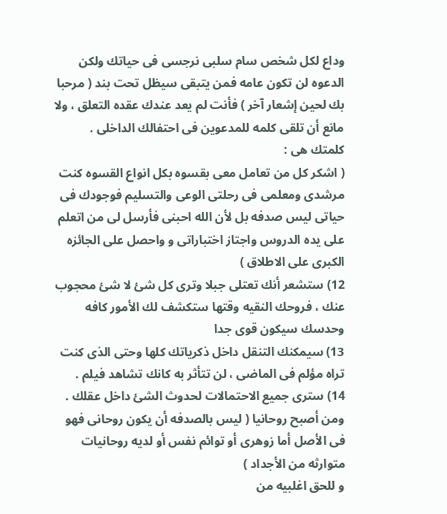وداع لكل شخص سام سلبى نرجسى فى حياتك ولكن الدعوه لن تكون عامه فمن يتبقى سيظل تحت بند ( مرحبا بك لحين إشعار آخر ) فأنت لم يعد عندك عقده التعلق ، ولا مانع أن تلقى كلمه للمدعوين فى احتفالك الداخلى .
كلمتك هى :
( اشكر كل من تعامل معى بقسوه بكل انواع القسوه كنت مرشدى ومعلمى فى رحلتى الوعى والتسليم فوجودك فى حياتى ليس صدفه بل لأن الله احبنى فأرسل لى من اتعلم على يده الدروس واجتاز اختباراتى و واحصل على الجائزه الكبرى على الاطلاق )
12) ستشعر أنك تعتلى جبلا وترى كل شئ لا شئ محجوب عنك ، فروحك النقيه وقتها ستكشف لك الأمور كافه وحدسك سيكون قوى جدا
13) سيمكنك التنقل داخل ذكرياتك كلها وحتى الذى كنت تراه مؤلم فى الماضى ، لن تتأثر به كانك تشاهد فيلم .
14) سترى جميع الاحتمالات لحدوث الشئ داخل عقلك .
ومن أصبح روحانيا ( ليس بالصدفه أن يكون روحانى فهو فى الأصل أما زوهرى أو توائم نفس أو لديه روحانيات متوارثه من الأجداد )
و للحق اغلبيه من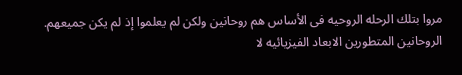مروا بتلك الرحله الروحيه فى الأساس هم روحانين ولكن لم يعلموا إذ لم يكن جميعهم.
الروحانين المتطورين الابعاد الفيزيائيه لا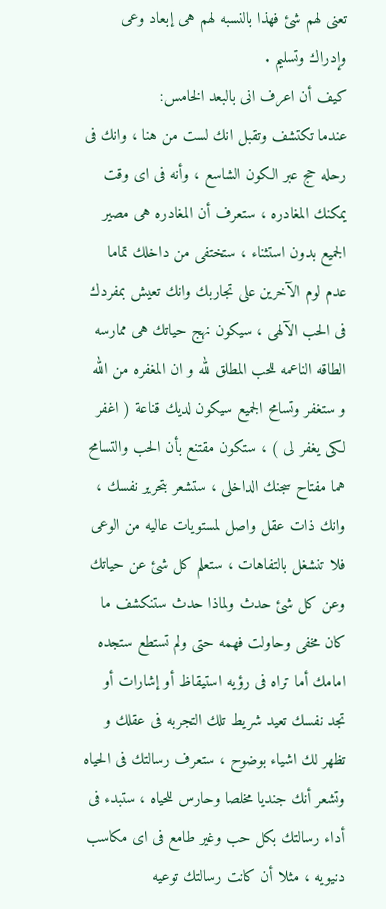تعنى لهم شئ فهذا بالنسبه لهم هى إبعاد وعى وإدراك وتسليم .
كيف أن اعرف انى بالبعد الخامس:
عندما تكتشف وتقبل انك لست من هنا ، وانك فى رحله حج عبر الكون الشاسع ، وأنه فى اى وقت يمكنك المغادره ، ستعرف أن المغادره هى مصير الجميع بدون استثناء ، ستختفى من داخلك تماما عدم لوم الآخرين على تجاربك وانك تعيش بمفردك فى الحب الآلهى ، سيكون نهج حياتك هى ممارسه الطاقه الناعمه للحب المطلق لله و ان المغفره من الله و ستغفر وتسامح الجميع سيكون لديك قناعة ( اغفر لكى يغفر لى ) ، ستكون مقتنع بأن الحب والتسامح هما مفتاح سجنك الداخلى ، ستشعر بتحرير نفسك ، وانك ذات عقل واصل لمستويات عاليه من الوعى فلا تنشغل بالتفاهات ، ستعلم كل شئ عن حياتك وعن كل شئ حدث ولماذا حدث ستنكشف ما كان مخفى وحاولت فهمه حتى ولم تستطع ستجده امامك أما تراه فى رؤيه استيقاظ أو إشارات أو تجد نفسك تعيد شريط تلك التجربه فى عقلك و تظهر لك اشياء بوضوح ، ستعرف رسالتك فى الحياه وتشعر أنك جنديا مخلصا وحارس للحياه ، ستبدء فى أداء رسالتك بكل حب وغير طامع فى اى مكاسب دنيويه ، مثلا أن كانت رسالتك توعيه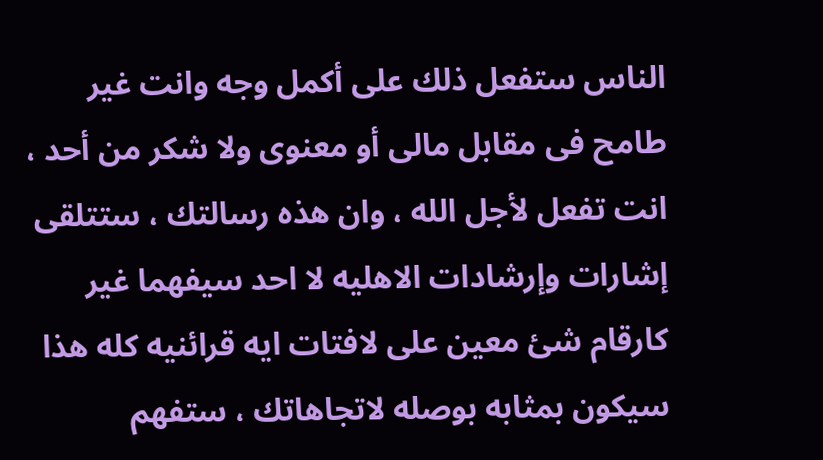الناس ستفعل ذلك على أكمل وجه وانت غير طامح فى مقابل مالى أو معنوى ولا شكر من أحد ، انت تفعل لأجل الله ، وان هذه رسالتك ، ستتلقى إشارات وإرشادات الاهليه لا احد سيفهما غير كارقام شئ معين على لافتات ايه قرائنيه كله هذا سيكون بمثابه بوصله لاتجاهاتك ، ستفهم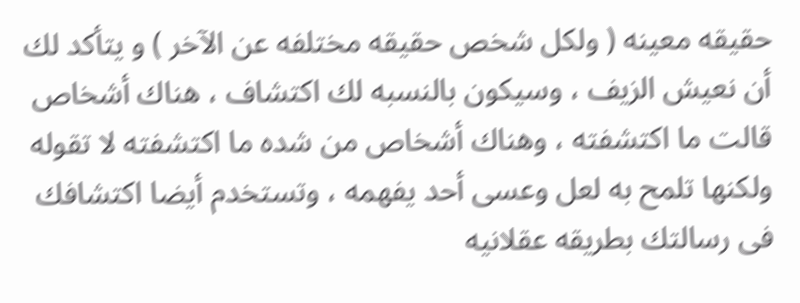حقيقه معينه ( ولكل شخص حقيقه مختلفه عن الآخر ) و يتأكد لك أن نعيش الزيف ، وسيكون بالنسبه لك اكتشاف ، هناك أشخاص قالت ما اكتشفته ، وهناك أشخاص من شده ما اكتشفته لا تقوله ولكنها تلمح به لعل وعسى أحد يفهمه ، وتستخدم أيضا اكتشافك فى رسالتك بطريقه عقلانيه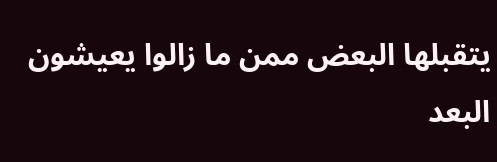يتقبلها البعض ممن ما زالوا يعيشون البعد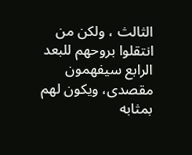الثالث ، ولكن من انتقلوا بروحهم للبعد الرابع سيفهمون مقصدى، ويكون لهم بمثابه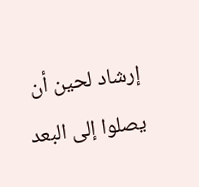إرشاد لحين أن يصلوا إلى البعد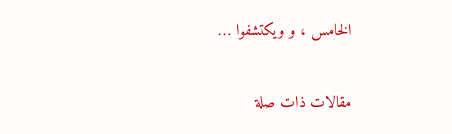الخامس ، و ويكتشفوا …

مقالات ذات صلة